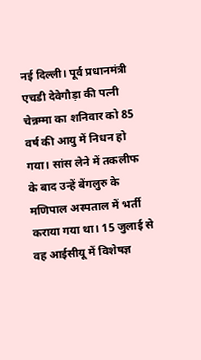नई दिल्ली। पूर्व प्रधानमंत्री एचडी देवेगौड़ा की पत्नी चेन्नम्मा का शनिवार को 85 वर्ष की आयु में निधन हो गया। सांस लेने में तकलीफ के बाद उन्हें बेंगलुरु के मणिपाल अस्पताल में भर्ती कराया गया था। 15 जुलाई से वह आईसीयू में विशेषज्ञ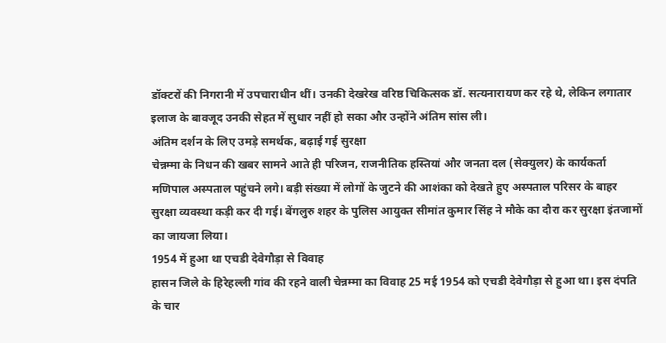डॉक्टरों की निगरानी में उपचाराधीन थीं। उनकी देखरेख वरिष्ठ चिकित्सक डॉ. सत्यनारायण कर रहे थे, लेकिन लगातार इलाज के बावजूद उनकी सेहत में सुधार नहीं हो सका और उन्होंने अंतिम सांस ली।
अंतिम दर्शन के लिए उमड़े समर्थक, बढ़ाई गई सुरक्षा
चेन्नम्मा के निधन की खबर सामने आते ही परिजन, राजनीतिक हस्तियां और जनता दल (सेक्युलर) के कार्यकर्ता मणिपाल अस्पताल पहुंचने लगे। बड़ी संख्या में लोगों के जुटने की आशंका को देखते हुए अस्पताल परिसर के बाहर सुरक्षा व्यवस्था कड़ी कर दी गई। बेंगलुरु शहर के पुलिस आयुक्त सीमांत कुमार सिंह ने मौके का दौरा कर सुरक्षा इंतजामों का जायजा लिया।
1954 में हुआ था एचडी देवेगौड़ा से विवाह
हासन जिले के हिरेहल्ली गांव की रहने वाली चेन्नम्मा का विवाह 25 मई 1954 को एचडी देवेगौड़ा से हुआ था। इस दंपति के चार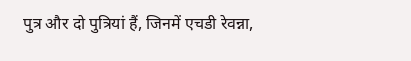पुत्र और दो पुत्रियां हैं, जिनमें एचडी रेवन्ना,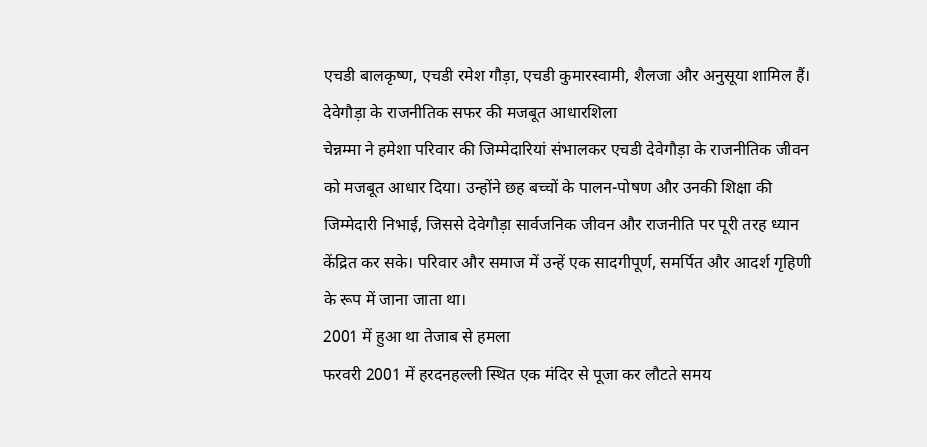एचडी बालकृष्ण, एचडी रमेश गौड़ा, एचडी कुमारस्वामी, शैलजा और अनुसूया शामिल हैं।
देवेगौड़ा के राजनीतिक सफर की मजबूत आधारशिला
चेन्नम्मा ने हमेशा परिवार की जिम्मेदारियां संभालकर एचडी देवेगौड़ा के राजनीतिक जीवन को मजबूत आधार दिया। उन्होंने छह बच्चों के पालन-पोषण और उनकी शिक्षा की जिम्मेदारी निभाई, जिससे देवेगौड़ा सार्वजनिक जीवन और राजनीति पर पूरी तरह ध्यान केंद्रित कर सके। परिवार और समाज में उन्हें एक सादगीपूर्ण, समर्पित और आदर्श गृहिणी के रूप में जाना जाता था।
2001 में हुआ था तेजाब से हमला
फरवरी 2001 में हरदनहल्ली स्थित एक मंदिर से पूजा कर लौटते समय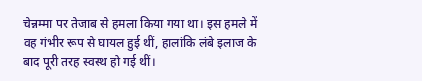चेन्नम्मा पर तेजाब से हमला किया गया था। इस हमले में वह गंभीर रूप से घायल हुई थीं, हालांकि लंबे इलाज के बाद पूरी तरह स्वस्थ हो गई थीं।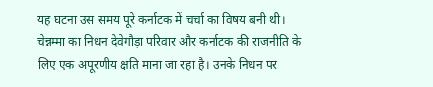यह घटना उस समय पूरे कर्नाटक में चर्चा का विषय बनी थी।
चेन्नम्मा का निधन देवेगौड़ा परिवार और कर्नाटक की राजनीति के लिए एक अपूरणीय क्षति माना जा रहा है। उनके निधन पर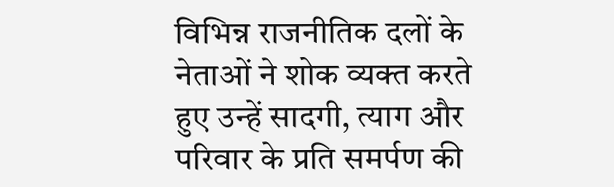विभिन्न राजनीतिक दलों के नेताओं ने शोक व्यक्त करते हुए उन्हें सादगी, त्याग और परिवार के प्रति समर्पण की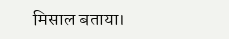मिसाल बताया।